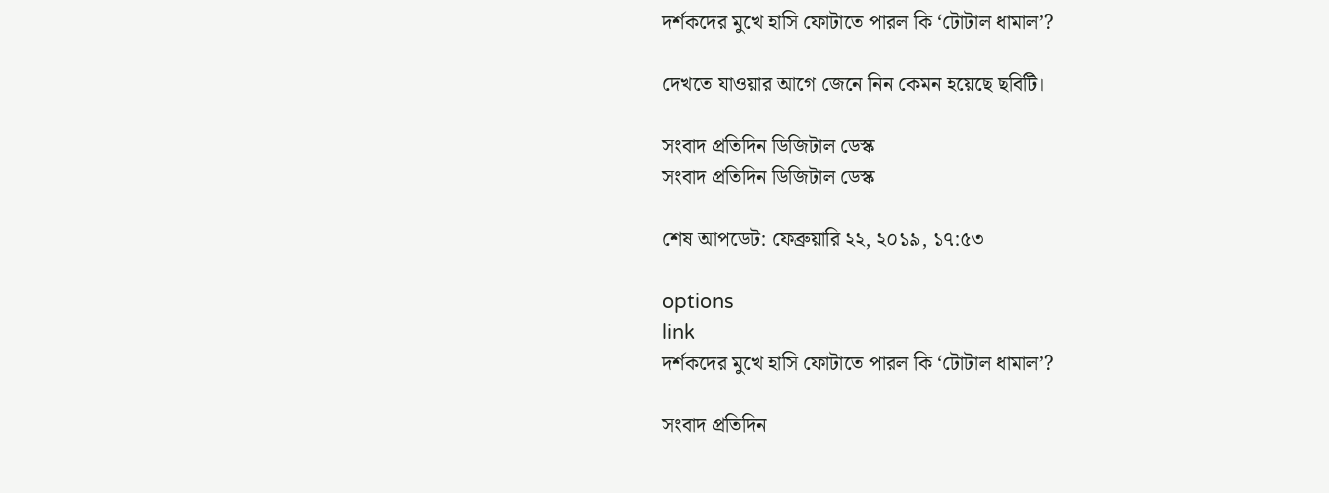দর্শকদের মুখে হাসি ফোটাতে পারল কি ‘টোটাল ধামাল’?

দেখতে যাওয়ার আগে জেনে নিন কেমন হয়েছে ছবিটি।

সংবাদ প্রতিদিন ডিজিটাল ডেস্ক
সংবাদ প্রতিদিন ডিজিটাল ডেস্ক

শেষ আপডেট: ফেব্রুয়ারি ২২, ২০১৯, ১৭:৫৩

options
link
দর্শকদের মুখে হাসি ফোটাতে পারল কি ‘টোটাল ধামাল’?

সংবাদ প্রতিদিন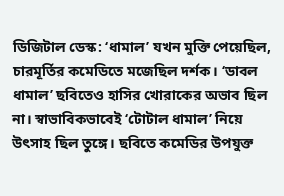ডিজিটাল ডেস্ক: ‘ধামাল’ যখন মুক্তি পেয়েছিল, চারমূর্তির কমেডিতে মজেছিল দর্শক। ‘ডাবল ধামাল’ ছবিতেও হাসির খোরাকের অভাব ছিল না। স্বাভাবিকভাবেই ‘টোটাল ধামাল’ নিয়ে উৎসাহ ছিল তুঙ্গে। ছবিতে কমেডির উপযুক্ত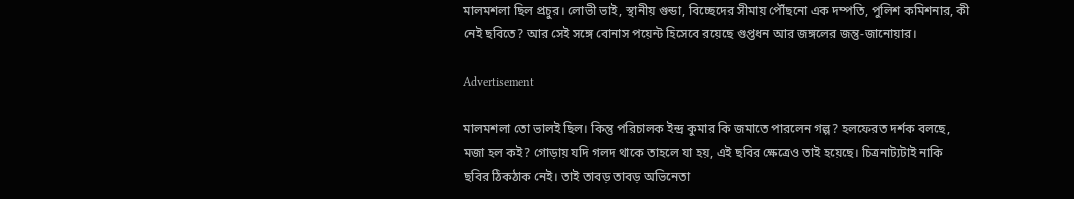মালমশলা ছিল প্রচুর। লোভী ভাই, স্থানীয় গুন্ডা, বিচ্ছেদের সীমায় পৌঁছনো এক দম্পতি, পুলিশ কমিশনার, কী নেই ছবিতে? আর সেই সঙ্গে বোনাস পয়েন্ট হিসেবে রয়েছে গুপ্তধন আর জঙ্গলের জন্তু-জানোয়ার।

Advertisement

মালমশলা তো ভালই ছিল। কিন্তু পরিচালক ইন্দ্র কুমার কি জমাতে পারলেন গল্প? হলফেরত দর্শক বলছে, মজা হল কই? গোড়ায় যদি গলদ থাকে তাহলে যা হয়, এই ছবির ক্ষেত্রেও তাই হয়েছে। চিত্রনাট্যটাই নাকি ছবির ঠিকঠাক নেই। তাই তাবড় তাবড় অভিনেতা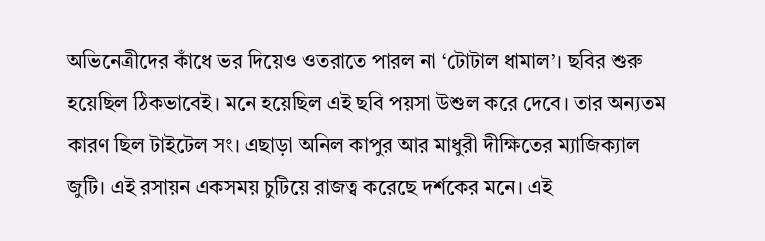অভিনেত্রীদের কাঁধে ভর দিয়েও ওতরাতে পারল না ‘টোটাল ধামাল’। ছবির শুরু হয়েছিল ঠিকভাবেই। মনে হয়েছিল এই ছবি পয়সা উশুল করে দেবে। তার অন্যতম কারণ ছিল টাইটেল সং। এছাড়া অনিল কাপুর আর মাধুরী দীক্ষিতের ম্যাজিক্যাল জুটি। এই রসায়ন একসময় চুটিয়ে রাজত্ব করেছে দর্শকের মনে। এই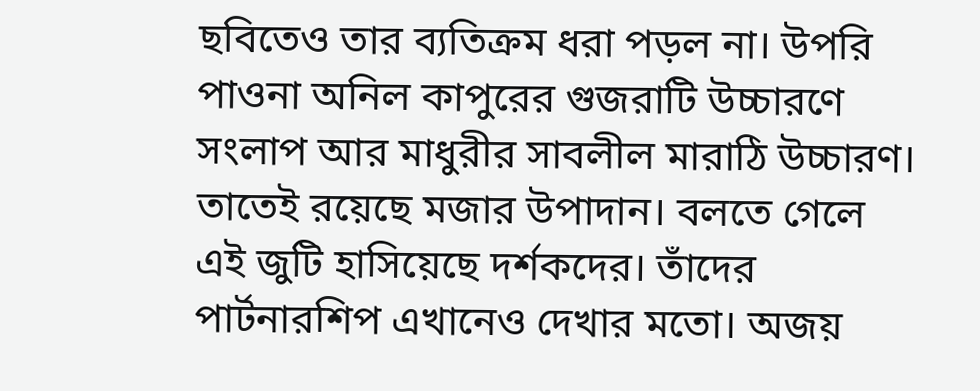ছবিতেও তার ব্যতিক্রম ধরা পড়ল না। উপরি পাওনা অনিল কাপুরের গুজরাটি উচ্চারণে সংলাপ আর মাধুরীর সাবলীল মারাঠি উচ্চারণ। তাতেই রয়েছে মজার উপাদান। বলতে গেলে এই জুটি হাসিয়েছে দর্শকদের। তাঁদের পার্টনারশিপ এখানেও দেখার মতো। অজয়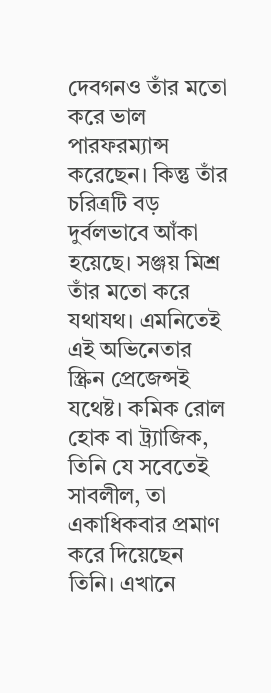দেবগনও তাঁর মতো করে ভাল পারফরম্যান্স করেছেন। কিন্তু তাঁর চরিত্রটি বড় দুর্বলভাবে আঁকা হয়েছে। সঞ্জয় মিশ্র তাঁর মতো করে যথাযথ। এমনিতেই এই অভিনেতার স্ক্রিন প্রেজেন্সই যথেষ্ট। কমিক রোল হোক বা ট্র্যাজিক, তিনি যে সবেতেই সাবলীল, তা একাধিকবার প্রমাণ করে দিয়েছেন তিনি। এখানে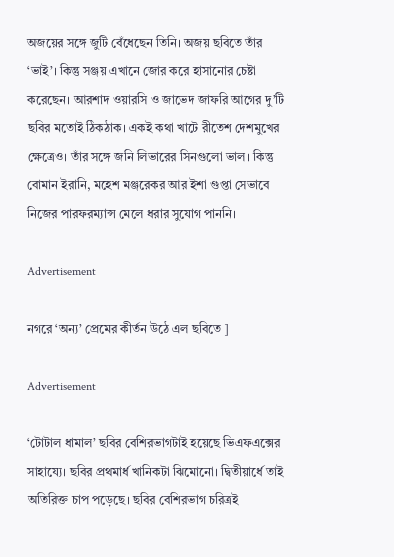অজয়ের সঙ্গে জুটি বেঁধেছেন তিনি। অজয় ছবিতে তাঁর ‘ভাই’। কিন্তু সঞ্জয় এখানে জোর করে হাসানোর চেষ্টা করেছেন। আরশাদ ওয়ারসি ও জাভেদ জাফরি আগের দু’টি ছবির মতোই ঠিকঠাক। একই কথা খাটে রীতেশ দেশমুখের ক্ষেত্রেও। তাঁর সঙ্গে জনি লিভারের সিনগুলো ভাল। কিন্তু বোমান ইরানি, মহেশ মঞ্জরেকর আর ইশা গুপ্তা সেভাবে নিজের পারফরম্যান্স মেলে ধরার সুযোগ পাননি।

Advertisement

নগরে ‘অন্য’ প্রেমের কীর্তন উঠে এল ছবিতে ]

Advertisement

‘টোটাল ধামাল’ ছবির বেশিরভাগটাই হয়েছে ভিএফএক্সের সাহায্যে। ছবির প্রথমার্ধ খানিকটা ঝিমোনো। দ্বিতীয়ার্ধে তাই অতিরিক্ত চাপ পড়েছে। ছবির বেশিরভাগ চরিত্রই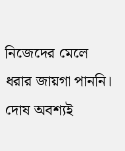নিজেদের মেলে ধরার জায়গা পাননি। দোষ অবশ্যই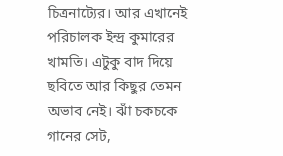চিত্রনাট্যের। আর এখানেই পরিচালক ইন্দ্র কুমারের খামতি। এটুকু বাদ দিয়ে ছবিতে আর কিছুর তেমন অভাব নেই। ঝাঁ চকচকে গানের সেট,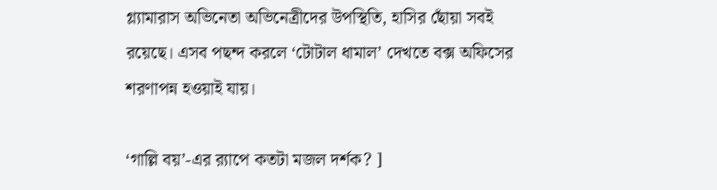গ্ল্যামারাস অভিনেতা অভিনেত্রীদের উপস্থিতি, হাসির ছোঁয়া সবই রয়েছে। এসব পছন্দ করলে ‘টোটাল ধামাল’ দেখতে বক্স অফিসের শরণাপন্ন হওয়াই যায়।

‘গাল্লি বয়’-এর ব়্যাপে কতটা মজল দর্শক? ]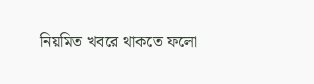নিয়মিত খবরে থাকতে ফলো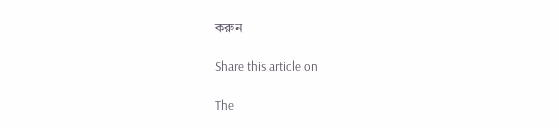করুন

Share this article on

The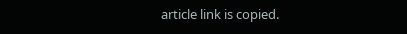article link is copied.